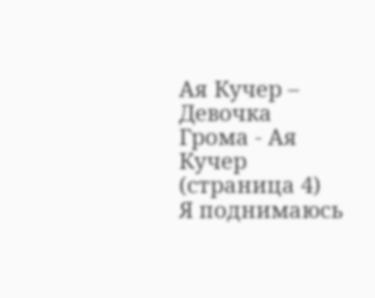Ая Кучер – Девочка Грома - Ая Кучер (страница 4)
Я поднимаюсь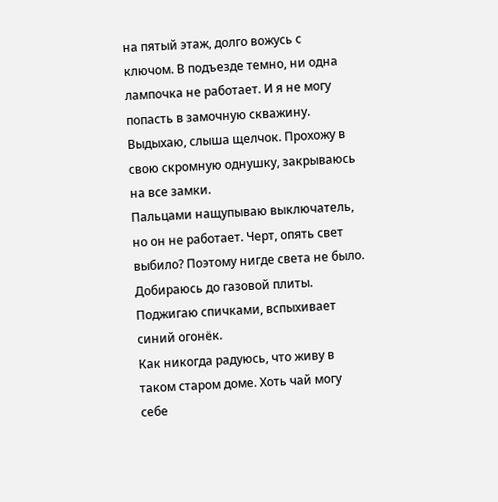на пятый этаж, долго вожусь с ключом. В подъезде темно, ни одна лампочка не работает. И я не могу попасть в замочную скважину.
Выдыхаю, слыша щелчок. Прохожу в свою скромную однушку, закрываюсь на все замки.
Пальцами нащупываю выключатель, но он не работает. Черт, опять свет выбило? Поэтому нигде света не было.
Добираюсь до газовой плиты. Поджигаю спичками, вспыхивает синий огонёк.
Как никогда радуюсь, что живу в таком старом доме. Хоть чай могу себе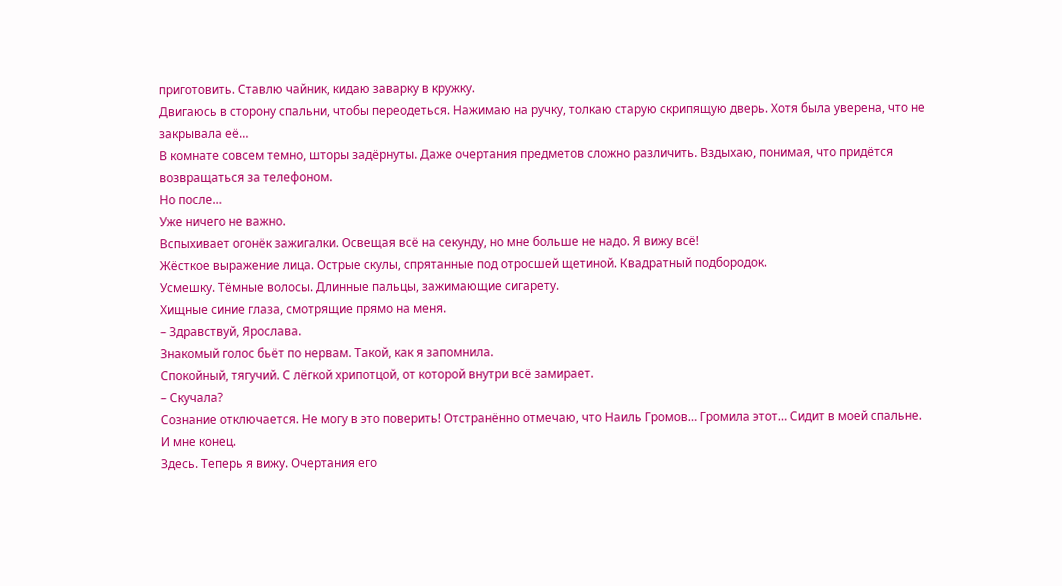приготовить. Ставлю чайник, кидаю заварку в кружку.
Двигаюсь в сторону спальни, чтобы переодеться. Нажимаю на ручку, толкаю старую скрипящую дверь. Хотя была уверена, что не закрывала её…
В комнате совсем темно, шторы задёрнуты. Даже очертания предметов сложно различить. Вздыхаю, понимая, что придётся возвращаться за телефоном.
Но после…
Уже ничего не важно.
Вспыхивает огонёк зажигалки. Освещая всё на секунду, но мне больше не надо. Я вижу всё!
Жёсткое выражение лица. Острые скулы, спрятанные под отросшей щетиной. Квадратный подбородок.
Усмешку. Тёмные волосы. Длинные пальцы, зажимающие сигарету.
Хищные синие глаза, смотрящие прямо на меня.
– Здравствуй, Ярослава.
Знакомый голос бьёт по нервам. Такой, как я запомнила.
Спокойный, тягучий. С лёгкой хрипотцой, от которой внутри всё замирает.
– Скучала?
Сознание отключается. Не могу в это поверить! Отстранённо отмечаю, что Наиль Громов… Громила этот… Сидит в моей спальне.
И мне конец.
Здесь. Теперь я вижу. Очертания его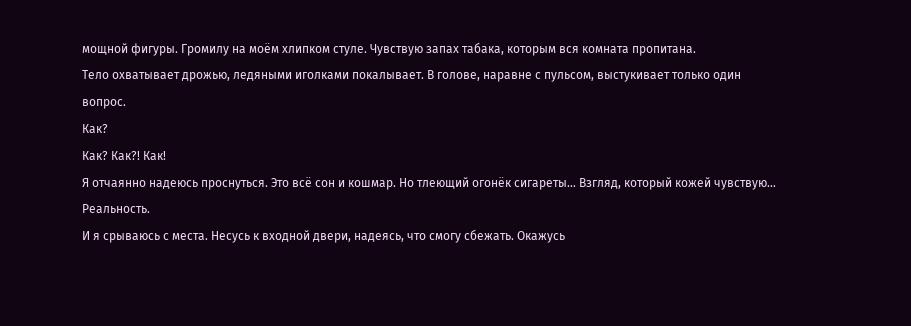мощной фигуры. Громилу на моём хлипком стуле. Чувствую запах табака, которым вся комната пропитана.
Тело охватывает дрожью, ледяными иголками покалывает. В голове, наравне с пульсом, выстукивает только один вопрос.
Как?
Как? Как?! Как!
Я отчаянно надеюсь проснуться. Это всё сон и кошмар. Но тлеющий огонёк сигареты… Взгляд, который кожей чувствую…
Реальность.
И я срываюсь с места. Несусь к входной двери, надеясь, что смогу сбежать. Окажусь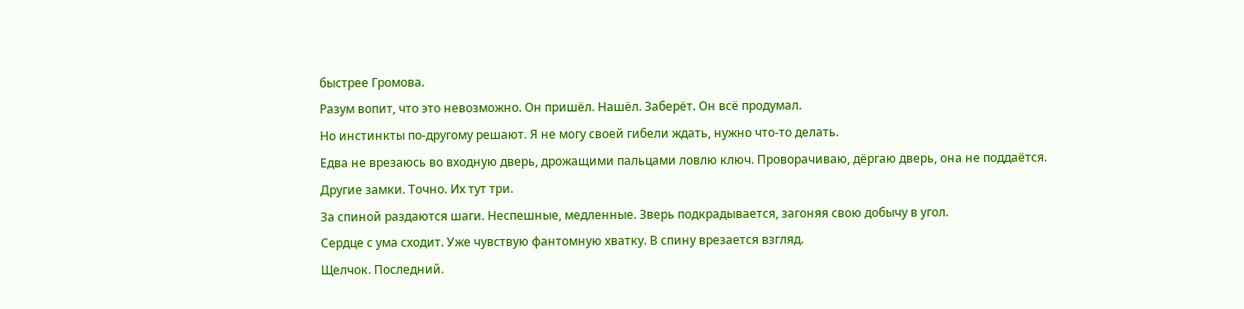быстрее Громова.
Разум вопит, что это невозможно. Он пришёл. Нашёл. Заберёт. Он всё продумал.
Но инстинкты по-другому решают. Я не могу своей гибели ждать, нужно что-то делать.
Едва не врезаюсь во входную дверь, дрожащими пальцами ловлю ключ. Проворачиваю, дёргаю дверь, она не поддаётся.
Другие замки. Точно. Их тут три.
За спиной раздаются шаги. Неспешные, медленные. Зверь подкрадывается, загоняя свою добычу в угол.
Сердце с ума сходит. Уже чувствую фантомную хватку. В спину врезается взгляд.
Щелчок. Последний.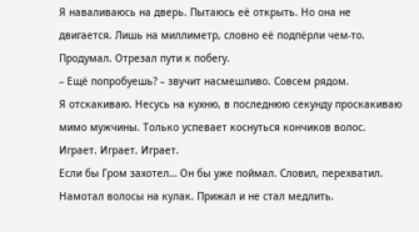Я наваливаюсь на дверь. Пытаюсь её открыть. Но она не двигается. Лишь на миллиметр, словно её подпёрли чем-то.
Продумал. Отрезал пути к побегу.
– Ещё попробуешь? – звучит насмешливо. Совсем рядом.
Я отскакиваю. Несусь на кухню, в последнюю секунду проскакиваю мимо мужчины. Только успевает коснуться кончиков волос.
Играет. Играет. Играет.
Если бы Гром захотел… Он бы уже поймал. Словил, перехватил. Намотал волосы на кулак. Прижал и не стал медлить.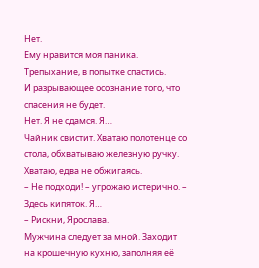Нет.
Ему нравится моя паника. Трепыхание, в попытке спастись.
И разрывающее осознание того, что спасения не будет.
Нет. Я не сдамся. Я…
Чайник свистит. Хватаю полотенце со стола, обхватываю железную ручку. Хватаю, едва не обжигаясь.
– Не подходи! – угрожаю истерично. – Здесь кипяток. Я…
– Рискни, Ярослава.
Мужчина следует за мной. Заходит на крошечную кухню, заполняя её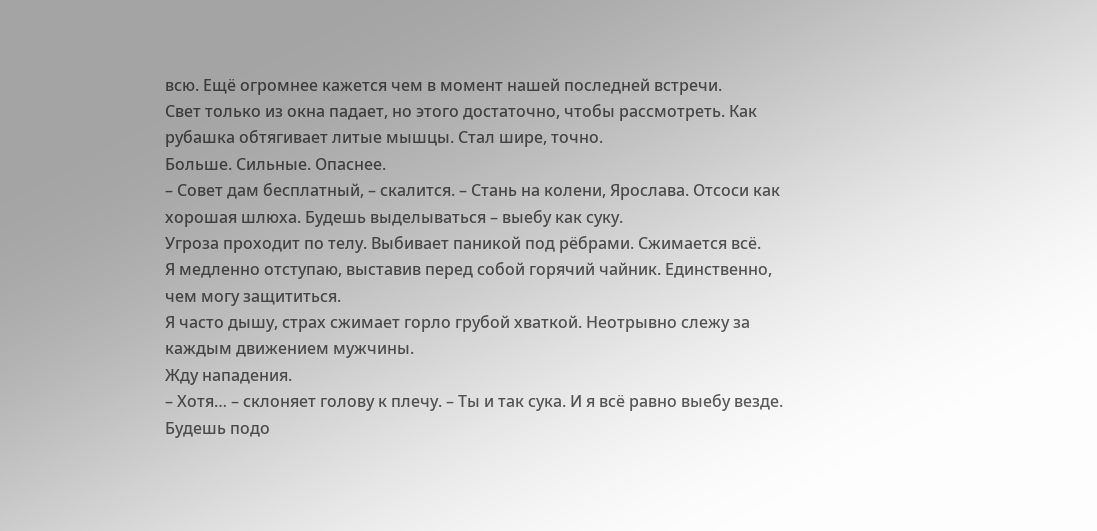всю. Ещё огромнее кажется чем в момент нашей последней встречи.
Свет только из окна падает, но этого достаточно, чтобы рассмотреть. Как рубашка обтягивает литые мышцы. Стал шире, точно.
Больше. Сильные. Опаснее.
– Совет дам бесплатный, – скалится. – Стань на колени, Ярослава. Отсоси как хорошая шлюха. Будешь выделываться – выебу как суку.
Угроза проходит по телу. Выбивает паникой под рёбрами. Сжимается всё.
Я медленно отступаю, выставив перед собой горячий чайник. Единственно, чем могу защититься.
Я часто дышу, страх сжимает горло грубой хваткой. Неотрывно слежу за каждым движением мужчины.
Жду нападения.
– Хотя… – склоняет голову к плечу. – Ты и так сука. И я всё равно выебу везде. Будешь подо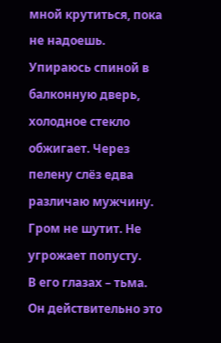мной крутиться, пока не надоешь.
Упираюсь спиной в балконную дверь, холодное стекло обжигает. Через пелену слёз едва различаю мужчину.
Гром не шутит. Не угрожает попусту.
В его глазах – тьма.
Он действительно это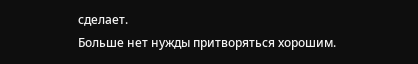сделает.
Больше нет нужды притворяться хорошим.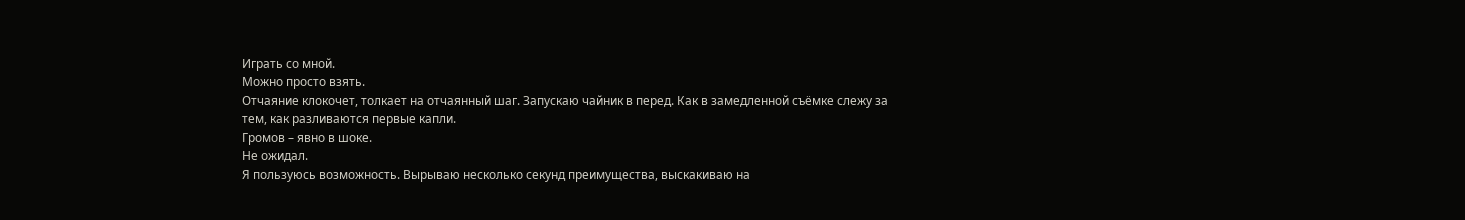Играть со мной.
Можно просто взять.
Отчаяние клокочет, толкает на отчаянный шаг. Запускаю чайник в перед. Как в замедленной съёмке слежу за тем, как разливаются первые капли.
Громов – явно в шоке.
Не ожидал.
Я пользуюсь возможность. Вырываю несколько секунд преимущества, выскакиваю на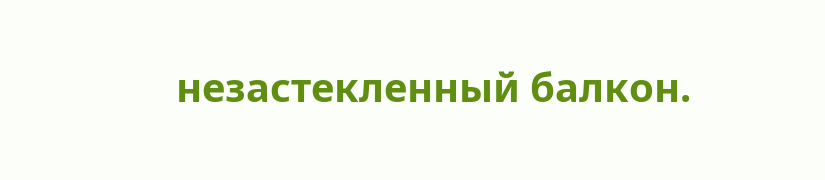незастекленный балкон.